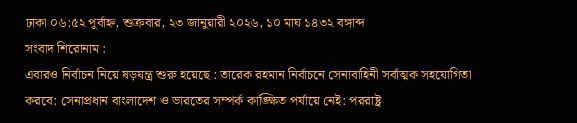ঢাকা ০৬:৫২ পূর্বাহ্ন, শুক্রবার, ২৩ জানুয়ারী ২০২৬, ১০ মাঘ ১৪৩২ বঙ্গাব্দ
সংবাদ শিরোনাম :
এবারও নির্বাচন নিয়ে ষড়যন্ত্র শুরু হয়েছে : তারেক রহমান নির্বাচনে সেনাবাহিনী সর্বাত্মক সহযোগিতা করবে: সেনাপ্রধান বাংলাদেশ ও ভারতের সম্পর্ক কাঙ্ক্ষিত পর্যায়ে নেই: পররাষ্ট্র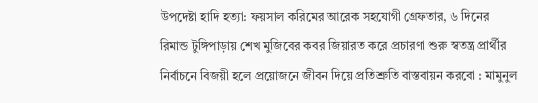উপদেষ্টা হাদি হত্যা: ফয়সাল করিমের আরেক সহযোগী গ্রেফতার, ৬ দিনের রিমান্ড টুঙ্গিপাড়ায় শেখ মুজিবের কবর জিয়ারত করে প্রচারণা শুরু স্বতন্ত্র প্রার্থীর নির্বাচনে বিজয়ী হলে প্রয়োজনে জীবন দিয়ে প্রতিশ্রুতি বাস্তবায়ন করবো : মামুনুল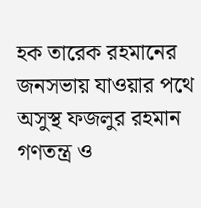হক তারেক রহমানের জনসভায় যাওয়ার পথে অসুস্থ ফজলুর রহমান গণতন্ত্র ও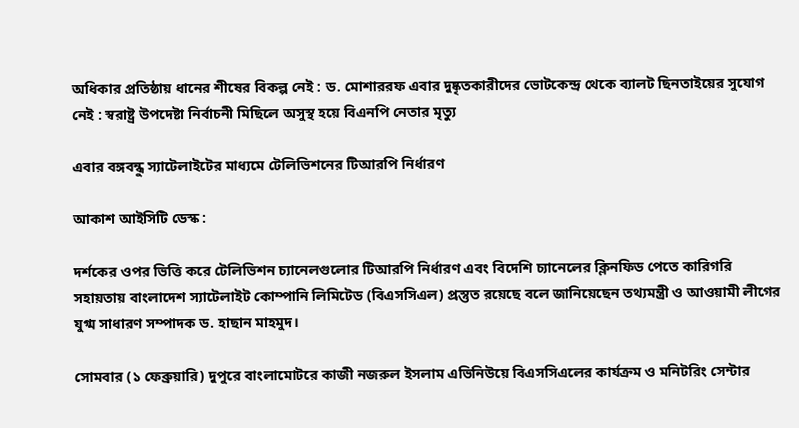অধিকার প্রতিষ্ঠায় ধানের শীষের বিকল্প নেই : ড. মোশাররফ এবার দুষ্কৃতকারীদের ভোটকেন্দ্র থেকে ব্যালট ছিনতাইয়ের সুযোগ নেই : স্বরাষ্ট্র উপদেষ্টা নির্বাচনী মিছিলে অসুস্থ হয়ে বিএনপি নেতার মৃত্যু

এবার বঙ্গবন্ধু স্যাটেলাইটের মাধ্যমে টেলিভিশনের টিআরপি নির্ধারণ

আকাশ আইসিটি ডেস্ক :

দর্শকের ওপর ভিত্তি করে টেলিভিশন চ্যানেলগুলোর টিআরপি নির্ধারণ এবং বিদেশি চ্যানেলের ক্লিনফিড পেতে কারিগরি সহায়তায় বাংলাদেশ স্যাটেলাইট কোম্পানি লিমিটেড (বিএসসিএল) প্রস্তুত রয়েছে বলে জানিয়েছেন তথ্যমন্ত্রী ও আওয়ামী লীগের যুগ্ম সাধারণ সম্পাদক ড. হাছান মাহমুদ।

সোমবার (১ ফেব্রুয়ারি) দুপুরে বাংলামোটরে কাজী নজরুল ইসলাম এভিনিউয়ে বিএসসিএলের কার্যক্রম ও মনিটরিং সেন্টার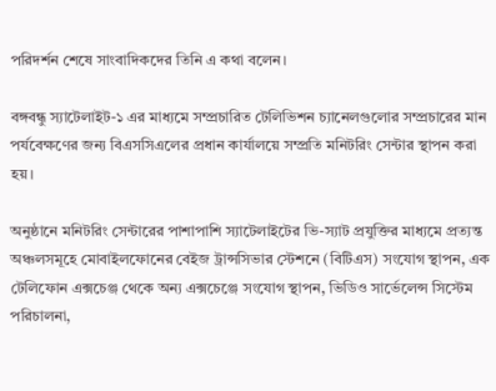পরিদর্শন শেষে সাংবাদিকদের তিনি এ কথা বলেন।

বঙ্গবন্ধু স্যাটেলাইট-১ এর মাধ্যমে সম্প্রচারিত টেলিভিশন চ্যানেলগুলোর সম্প্রচারের মান পর্যবেক্ষণের জন্য বিএসসিএলের প্রধান কার্যালয়ে সম্প্রতি মনিটরিং সেন্টার স্থাপন করা হয়।

অনুষ্ঠানে মনিটরিং সেন্টারের পাশাপাশি স্যাটেলাইটের ভি-স্যাট প্রযুক্তির মাধ্যমে প্রত্যন্ত অঞ্চলসমূহে মোবাইলফোনের বেইজ ট্রান্সসিভার স্টেশনে (বিটিএস) সংযোগ স্থাপন, এক টেলিফোন এক্সচেঞ্জ থেকে অন্য এক্সচেঞ্জে সংযোগ স্থাপন, ভিডিও সার্ভেলেন্স সিস্টেম পরিচালনা,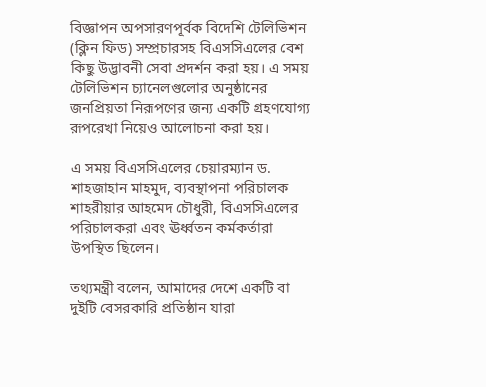বিজ্ঞাপন অপসারণপূর্বক বিদেশি টেলিভিশন (ক্লিন ফিড) সম্প্রচারসহ বিএসসিএলের বেশ কিছু উদ্ভাবনী সেবা প্রদর্শন করা হয়। এ সময় টেলিভিশন চ্যানেলগুলোর অনুষ্ঠানের জনপ্রিয়তা নিরূপণের জন্য একটি গ্রহণযোগ্য রূপরেখা নিয়েও আলোচনা করা হয়।

এ সময় বিএসসিএলের চেয়ারম্যান ড. শাহজাহান মাহমুদ, ব্যবস্থাপনা পরিচালক শাহরীয়ার আহমেদ চৌধুরী, বিএসসিএলের পরিচালকরা এবং ঊর্ধ্বতন কর্মকর্তারা উপস্থিত ছিলেন।

তথ্যমন্ত্রী বলেন, আমাদের দেশে একটি বা দুইটি বেসরকারি প্রতিষ্ঠান যারা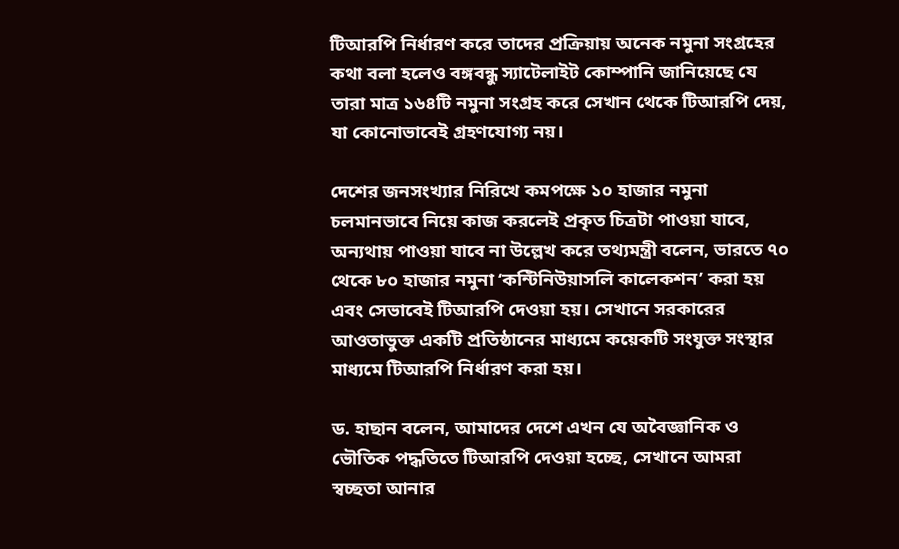টিআরপি নির্ধারণ করে তাদের প্রক্রিয়ায় অনেক নমুনা সংগ্রহের কথা বলা হলেও বঙ্গবন্ধু স্যাটেলাইট কোম্পানি জানিয়েছে যে তারা মাত্র ১৬৪টি নমুনা সংগ্রহ করে সেখান থেকে টিআরপি দেয়, যা কোনোভাবেই গ্রহণযোগ্য নয়।

দেশের জনসংখ্যার নিরিখে কমপক্ষে ১০ হাজার নমুনা চলমানভাবে নিয়ে কাজ করলেই প্রকৃত চিত্রটা পাওয়া যাবে, অন্যথায় পাওয়া যাবে না উল্লেখ করে তথ্যমন্ত্রী বলেন, ভারতে ৭০ থেকে ৮০ হাজার নমুনা ‘কন্টিনিউয়াসলি কালেকশন’ করা হয় এবং সেভাবেই টিআরপি দেওয়া হয়। সেখানে সরকারের আওতাভুক্ত একটি প্রতিষ্ঠানের মাধ্যমে কয়েকটি সংযুক্ত সংস্থার মাধ্যমে টিআরপি নির্ধারণ করা হয়।

ড. হাছান বলেন, আমাদের দেশে এখন যে অবৈজ্ঞানিক ও ভৌতিক পদ্ধতিতে টিআরপি দেওয়া হচ্ছে, সেখানে আমরা স্বচ্ছতা আনার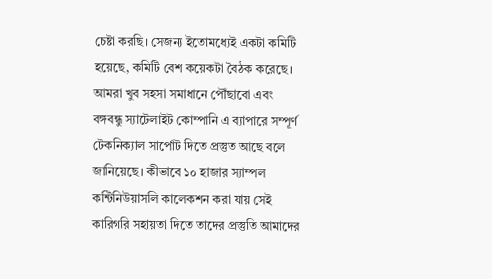চেষ্টা করছি। সেজন্য ইতোমধ্যেই একটা কমিটি হয়েছে, কমিটি বেশ কয়েকটা বৈঠক করেছে। আমরা খুব সহসা সমাধানে পৌঁছাবো এবং বঙ্গবন্ধু স্যাটেলাইট কোম্পানি এ ব্যাপারে সম্পূর্ণ টেকনিক্যাল সার্পোট দিতে প্রস্তুত আছে বলে জানিয়েছে। কীভাবে ১০ হাজার স্যাম্পল কন্টিনিউয়াসলি কালেকশন করা যায় সেই কারিগরি সহায়তা দিতে তাদের প্রস্তুতি আমাদের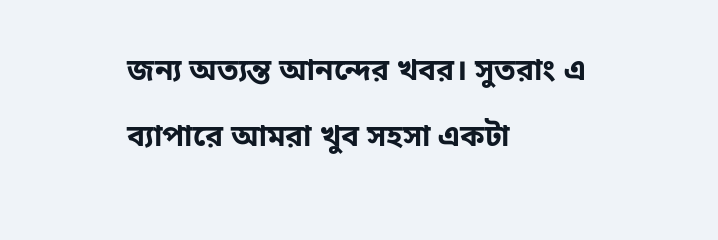জন্য অত্যন্ত আনন্দের খবর। সুতরাং এ ব্যাপারে আমরা খুব সহসা একটা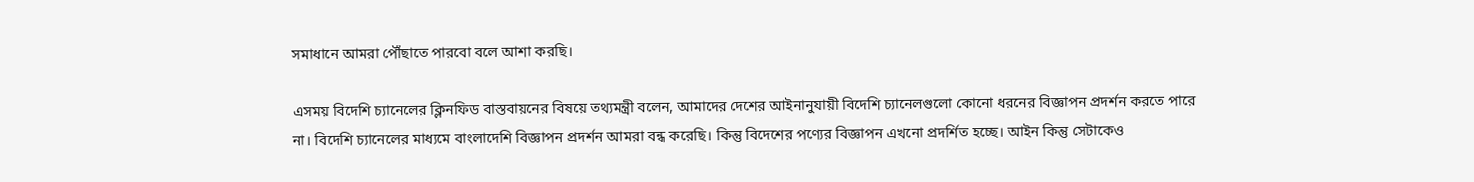সমাধানে আমরা পৌঁছাতে পারবো বলে আশা করছি।

এসময় বিদেশি চ্যানেলের ক্লিনফিড বাস্তবায়নের বিষয়ে তথ্যমন্ত্রী বলেন, আমাদের দেশের আইনানুযায়ী বিদেশি চ্যানেলগুলো কোনো ধরনের বিজ্ঞাপন প্রদর্শন করতে পারে না। বিদেশি চ্যানেলের মাধ্যমে বাংলাদেশি বিজ্ঞাপন প্রদর্শন আমরা বন্ধ করেছি। কিন্তু বিদেশের পণ্যের বিজ্ঞাপন এখনো প্রদর্শিত হচ্ছে। আইন কিন্তু সেটাকেও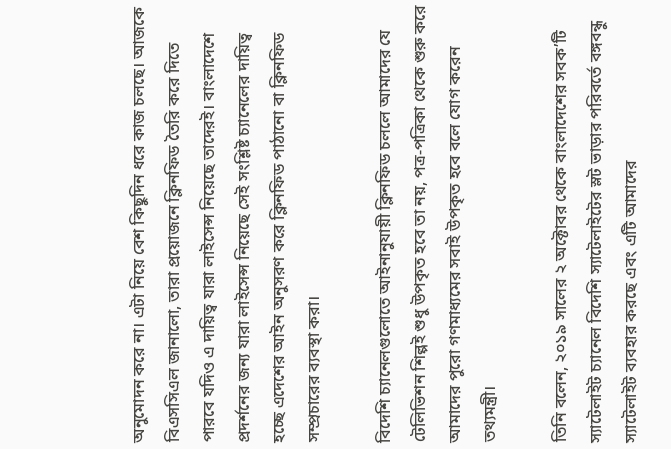অনুমোদন করে না। এটা নিয়ে বেশ কিছুদিন ধরে কাজ চলছে। আজকে বিএসসিএল জানালো, তারা প্রয়োজনে ক্লিনফিড তৈরি করে দিতে পারবে যদিও এ দায়িত্ব যারা লাইসেন্স নিয়েছে তাদেরই। বাংলাদেশে প্রদর্শনের জন্য যারা লাইসেন্স নিয়েছে সেই সংশ্লিষ্ট চ্যানেলের দায়িত্ব হচ্ছে এদেশের আইন অনুসরণ করে ক্লিনফিড পাঠানো বা ক্লিনফিড সম্প্রচারের ব্যবস্থা করা।

বিদেশি চ্যানেলগুলোতে আইনানুযায়ী ক্লিনফিড চললে আমাদের যে টেলিভিশন শিল্পই শুধু উপকৃত হবে তা নয়, পত্র-পত্রিকা থেকে শুরু করে আমাদের পুরো গণমাধ্যমের সবাই উপকৃত হবে বলে যোগ করেন তথ্যমন্ত্রী।

তিনি বলেন, ২০১৯ সালের ২ অক্টোবর থেকে বাংলাদেশের সবক’টি স্যাটেলাইট চ্যানেল বিদেশি স্যাটেলাইটের স্লট ভাড়ার পরিবর্তে বঙ্গবন্ধু স্যাটেলাইট ব্যবহার করছে এবং এটি আমাদের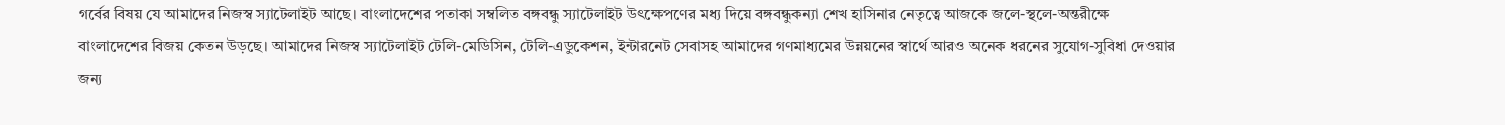গর্বের বিষয় যে আমাদের নিজস্ব স্যাটেলাইট আছে। বাংলাদেশের পতাকা সম্বলিত বঙ্গবন্ধু স্যাটেলাইট উৎক্ষেপণের মধ্য দিয়ে বঙ্গবন্ধুকন্যা শেখ হাসিনার নেতৃত্বে আজকে জলে-স্থলে-অন্তরীক্ষে বাংলাদেশের বিজয় কেতন উড়ছে। আমাদের নিজস্ব স্যাটেলাইট টেলি-মেডিসিন, টেলি-এডুকেশন, ইন্টারনেট সেবাসহ আমাদের গণমাধ্যমের উন্নয়নের স্বার্থে আরও অনেক ধরনের সুযোগ-সুবিধা দেওয়ার জন্য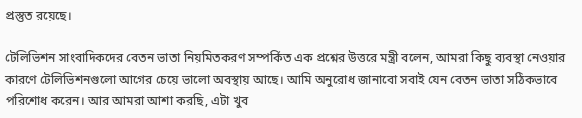প্রস্তুত রয়েছে।

টেলিভিশন সাংবাদিকদের বেতন ভাতা নিয়মিতকরণ সম্পর্কিত এক প্রশ্নের উত্তরে মন্ত্রী বলেন, আমরা কিছু ব্যবস্থা নেওয়ার কারণে টেলিভিশনগুলো আগের চেয়ে ভালো অবস্থায় আছে। আমি অনুরোধ জানাবো সবাই যেন বেতন ভাতা সঠিকভাবে পরিশোধ করেন। আর আমরা আশা করছি, এটা খুব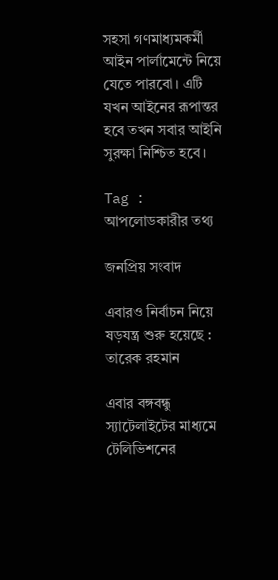সহসা গণমাধ্যমকর্মী আইন পার্লামেন্টে নিয়ে যেতে পারবো। এটি যখন আইনের রূপান্তর হবে তখন সবার আইনি সুরক্ষা নিশ্চিত হবে।

Tag :
আপলোডকারীর তথ্য

জনপ্রিয় সংবাদ

এবারও নির্বাচন নিয়ে ষড়যন্ত্র শুরু হয়েছে : তারেক রহমান

এবার বঙ্গবন্ধু স্যাটেলাইটের মাধ্যমে টেলিভিশনের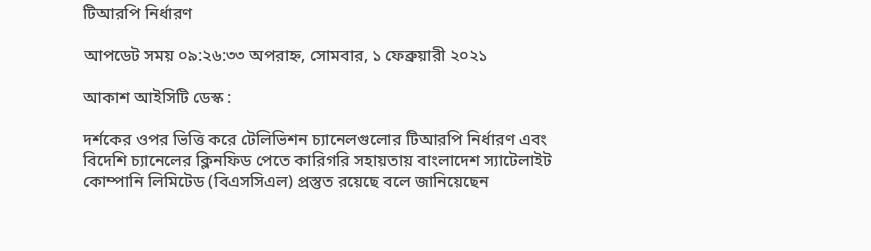টিআরপি নির্ধারণ

আপডেট সময় ০৯:২৬:৩৩ অপরাহ্ন, সোমবার, ১ ফেব্রুয়ারী ২০২১

আকাশ আইসিটি ডেস্ক :

দর্শকের ওপর ভিত্তি করে টেলিভিশন চ্যানেলগুলোর টিআরপি নির্ধারণ এবং বিদেশি চ্যানেলের ক্লিনফিড পেতে কারিগরি সহায়তায় বাংলাদেশ স্যাটেলাইট কোম্পানি লিমিটেড (বিএসসিএল) প্রস্তুত রয়েছে বলে জানিয়েছেন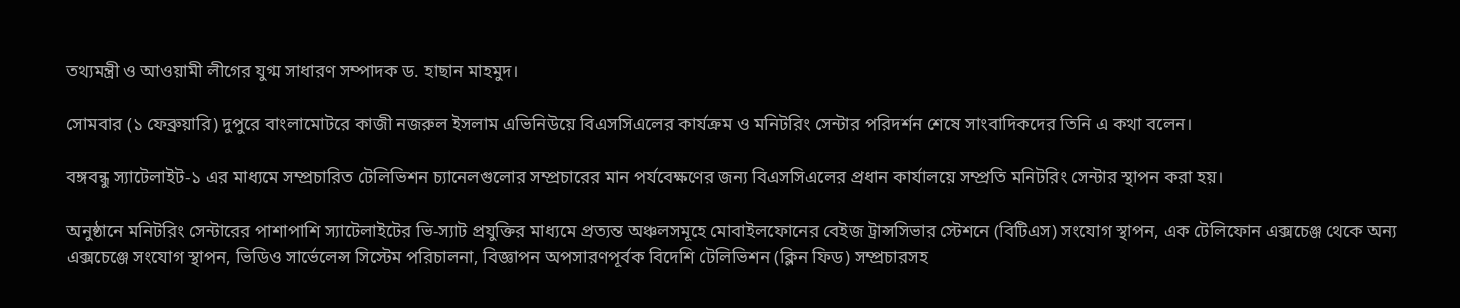তথ্যমন্ত্রী ও আওয়ামী লীগের যুগ্ম সাধারণ সম্পাদক ড. হাছান মাহমুদ।

সোমবার (১ ফেব্রুয়ারি) দুপুরে বাংলামোটরে কাজী নজরুল ইসলাম এভিনিউয়ে বিএসসিএলের কার্যক্রম ও মনিটরিং সেন্টার পরিদর্শন শেষে সাংবাদিকদের তিনি এ কথা বলেন।

বঙ্গবন্ধু স্যাটেলাইট-১ এর মাধ্যমে সম্প্রচারিত টেলিভিশন চ্যানেলগুলোর সম্প্রচারের মান পর্যবেক্ষণের জন্য বিএসসিএলের প্রধান কার্যালয়ে সম্প্রতি মনিটরিং সেন্টার স্থাপন করা হয়।

অনুষ্ঠানে মনিটরিং সেন্টারের পাশাপাশি স্যাটেলাইটের ভি-স্যাট প্রযুক্তির মাধ্যমে প্রত্যন্ত অঞ্চলসমূহে মোবাইলফোনের বেইজ ট্রান্সসিভার স্টেশনে (বিটিএস) সংযোগ স্থাপন, এক টেলিফোন এক্সচেঞ্জ থেকে অন্য এক্সচেঞ্জে সংযোগ স্থাপন, ভিডিও সার্ভেলেন্স সিস্টেম পরিচালনা, বিজ্ঞাপন অপসারণপূর্বক বিদেশি টেলিভিশন (ক্লিন ফিড) সম্প্রচারসহ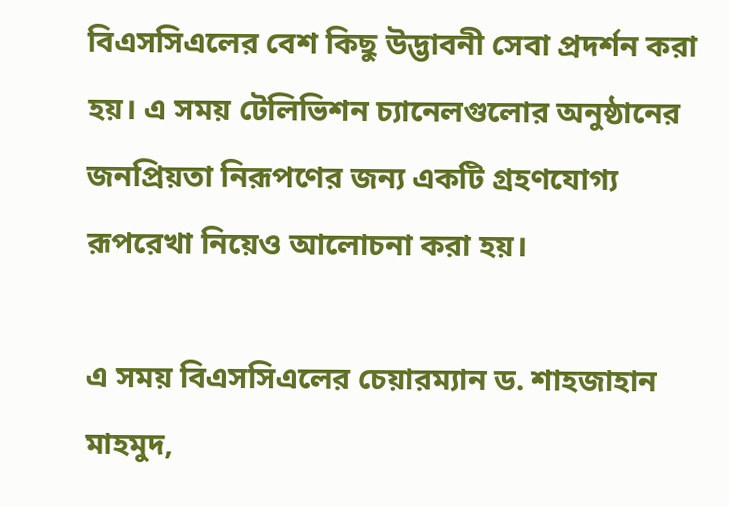বিএসসিএলের বেশ কিছু উদ্ভাবনী সেবা প্রদর্শন করা হয়। এ সময় টেলিভিশন চ্যানেলগুলোর অনুষ্ঠানের জনপ্রিয়তা নিরূপণের জন্য একটি গ্রহণযোগ্য রূপরেখা নিয়েও আলোচনা করা হয়।

এ সময় বিএসসিএলের চেয়ারম্যান ড. শাহজাহান মাহমুদ,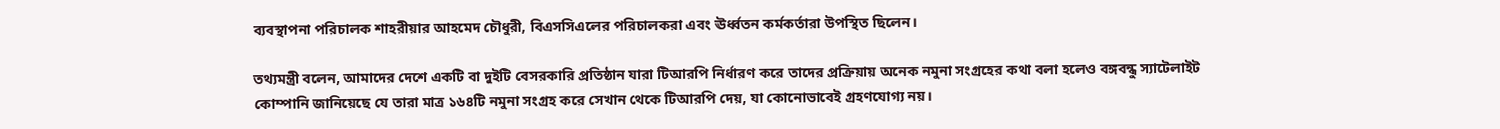ব্যবস্থাপনা পরিচালক শাহরীয়ার আহমেদ চৌধুরী, বিএসসিএলের পরিচালকরা এবং ঊর্ধ্বতন কর্মকর্তারা উপস্থিত ছিলেন।

তথ্যমন্ত্রী বলেন, আমাদের দেশে একটি বা দুইটি বেসরকারি প্রতিষ্ঠান যারা টিআরপি নির্ধারণ করে তাদের প্রক্রিয়ায় অনেক নমুনা সংগ্রহের কথা বলা হলেও বঙ্গবন্ধু স্যাটেলাইট কোম্পানি জানিয়েছে যে তারা মাত্র ১৬৪টি নমুনা সংগ্রহ করে সেখান থেকে টিআরপি দেয়, যা কোনোভাবেই গ্রহণযোগ্য নয়।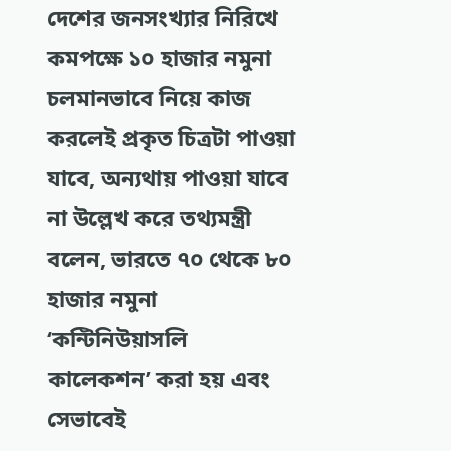দেশের জনসংখ্যার নিরিখে কমপক্ষে ১০ হাজার নমুনা চলমানভাবে নিয়ে কাজ করলেই প্রকৃত চিত্রটা পাওয়া যাবে, অন্যথায় পাওয়া যাবে না উল্লেখ করে তথ্যমন্ত্রী বলেন, ভারতে ৭০ থেকে ৮০ হাজার নমুনা ‘কন্টিনিউয়াসলি কালেকশন’ করা হয় এবং সেভাবেই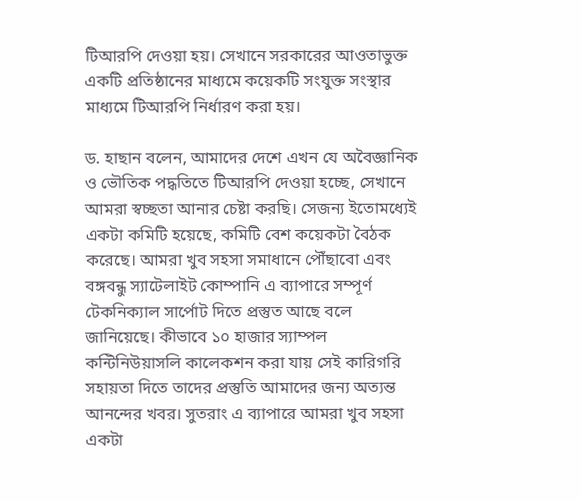টিআরপি দেওয়া হয়। সেখানে সরকারের আওতাভুক্ত একটি প্রতিষ্ঠানের মাধ্যমে কয়েকটি সংযুক্ত সংস্থার মাধ্যমে টিআরপি নির্ধারণ করা হয়।

ড. হাছান বলেন, আমাদের দেশে এখন যে অবৈজ্ঞানিক ও ভৌতিক পদ্ধতিতে টিআরপি দেওয়া হচ্ছে, সেখানে আমরা স্বচ্ছতা আনার চেষ্টা করছি। সেজন্য ইতোমধ্যেই একটা কমিটি হয়েছে, কমিটি বেশ কয়েকটা বৈঠক করেছে। আমরা খুব সহসা সমাধানে পৌঁছাবো এবং বঙ্গবন্ধু স্যাটেলাইট কোম্পানি এ ব্যাপারে সম্পূর্ণ টেকনিক্যাল সার্পোট দিতে প্রস্তুত আছে বলে জানিয়েছে। কীভাবে ১০ হাজার স্যাম্পল কন্টিনিউয়াসলি কালেকশন করা যায় সেই কারিগরি সহায়তা দিতে তাদের প্রস্তুতি আমাদের জন্য অত্যন্ত আনন্দের খবর। সুতরাং এ ব্যাপারে আমরা খুব সহসা একটা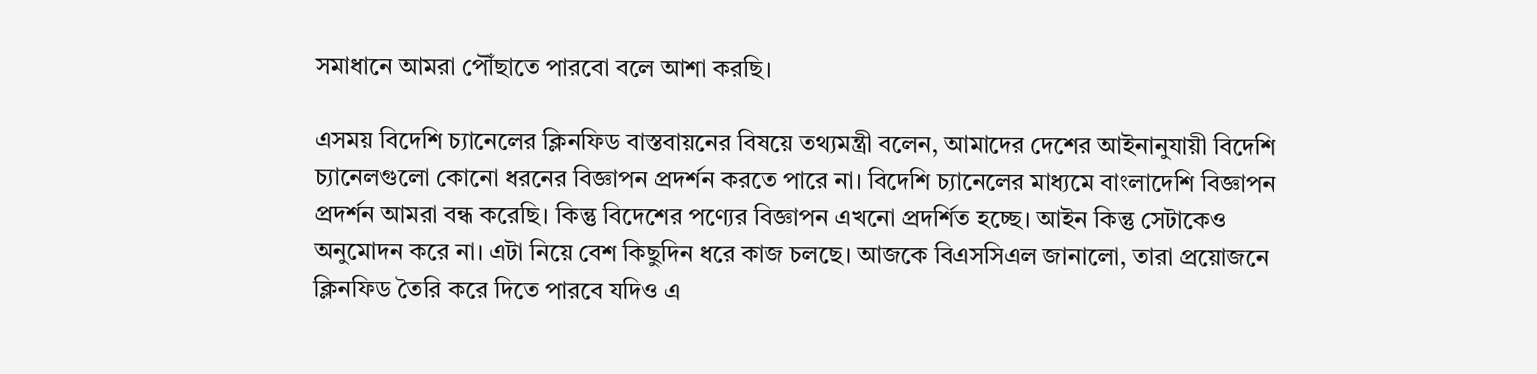সমাধানে আমরা পৌঁছাতে পারবো বলে আশা করছি।

এসময় বিদেশি চ্যানেলের ক্লিনফিড বাস্তবায়নের বিষয়ে তথ্যমন্ত্রী বলেন, আমাদের দেশের আইনানুযায়ী বিদেশি চ্যানেলগুলো কোনো ধরনের বিজ্ঞাপন প্রদর্শন করতে পারে না। বিদেশি চ্যানেলের মাধ্যমে বাংলাদেশি বিজ্ঞাপন প্রদর্শন আমরা বন্ধ করেছি। কিন্তু বিদেশের পণ্যের বিজ্ঞাপন এখনো প্রদর্শিত হচ্ছে। আইন কিন্তু সেটাকেও অনুমোদন করে না। এটা নিয়ে বেশ কিছুদিন ধরে কাজ চলছে। আজকে বিএসসিএল জানালো, তারা প্রয়োজনে ক্লিনফিড তৈরি করে দিতে পারবে যদিও এ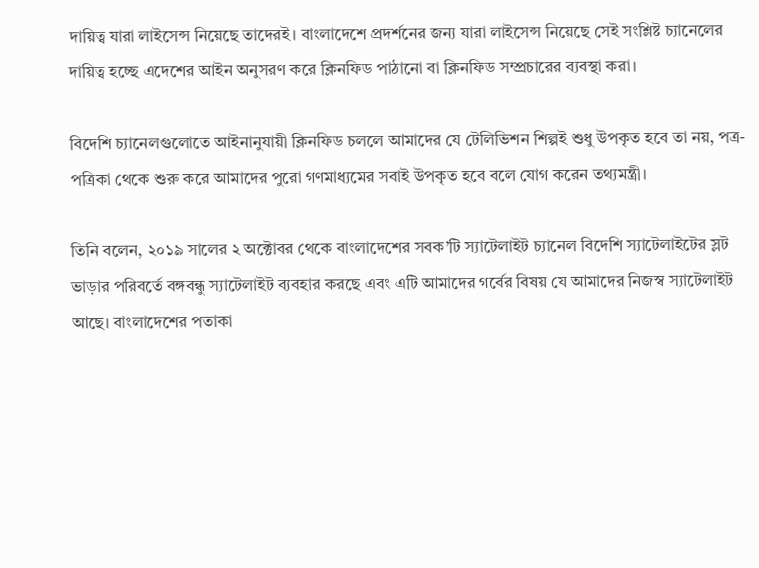দায়িত্ব যারা লাইসেন্স নিয়েছে তাদেরই। বাংলাদেশে প্রদর্শনের জন্য যারা লাইসেন্স নিয়েছে সেই সংশ্লিষ্ট চ্যানেলের দায়িত্ব হচ্ছে এদেশের আইন অনুসরণ করে ক্লিনফিড পাঠানো বা ক্লিনফিড সম্প্রচারের ব্যবস্থা করা।

বিদেশি চ্যানেলগুলোতে আইনানুযায়ী ক্লিনফিড চললে আমাদের যে টেলিভিশন শিল্পই শুধু উপকৃত হবে তা নয়, পত্র-পত্রিকা থেকে শুরু করে আমাদের পুরো গণমাধ্যমের সবাই উপকৃত হবে বলে যোগ করেন তথ্যমন্ত্রী।

তিনি বলেন, ২০১৯ সালের ২ অক্টোবর থেকে বাংলাদেশের সবক’টি স্যাটেলাইট চ্যানেল বিদেশি স্যাটেলাইটের স্লট ভাড়ার পরিবর্তে বঙ্গবন্ধু স্যাটেলাইট ব্যবহার করছে এবং এটি আমাদের গর্বের বিষয় যে আমাদের নিজস্ব স্যাটেলাইট আছে। বাংলাদেশের পতাকা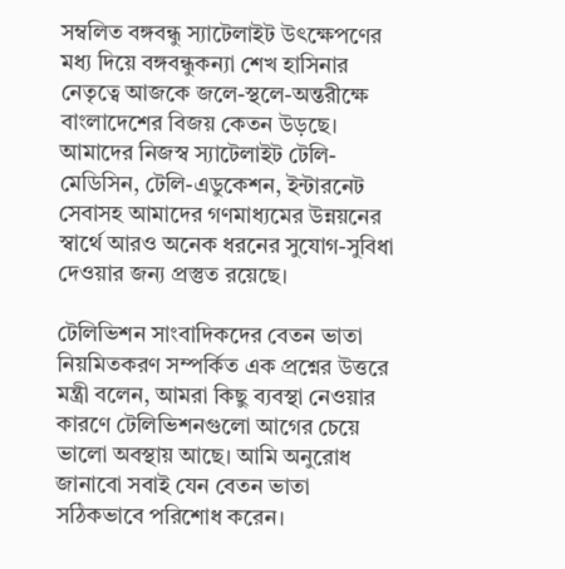সম্বলিত বঙ্গবন্ধু স্যাটেলাইট উৎক্ষেপণের মধ্য দিয়ে বঙ্গবন্ধুকন্যা শেখ হাসিনার নেতৃত্বে আজকে জলে-স্থলে-অন্তরীক্ষে বাংলাদেশের বিজয় কেতন উড়ছে। আমাদের নিজস্ব স্যাটেলাইট টেলি-মেডিসিন, টেলি-এডুকেশন, ইন্টারনেট সেবাসহ আমাদের গণমাধ্যমের উন্নয়নের স্বার্থে আরও অনেক ধরনের সুযোগ-সুবিধা দেওয়ার জন্য প্রস্তুত রয়েছে।

টেলিভিশন সাংবাদিকদের বেতন ভাতা নিয়মিতকরণ সম্পর্কিত এক প্রশ্নের উত্তরে মন্ত্রী বলেন, আমরা কিছু ব্যবস্থা নেওয়ার কারণে টেলিভিশনগুলো আগের চেয়ে ভালো অবস্থায় আছে। আমি অনুরোধ জানাবো সবাই যেন বেতন ভাতা সঠিকভাবে পরিশোধ করেন।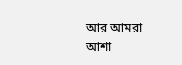আর আমরা আশা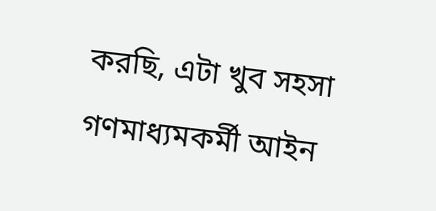করছি, এটা খুব সহসা গণমাধ্যমকর্মী আইন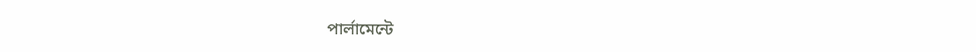পার্লামেন্টে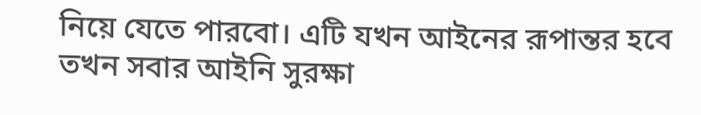নিয়ে যেতে পারবো। এটি যখন আইনের রূপান্তর হবে তখন সবার আইনি সুরক্ষা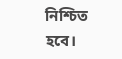নিশ্চিত হবে।